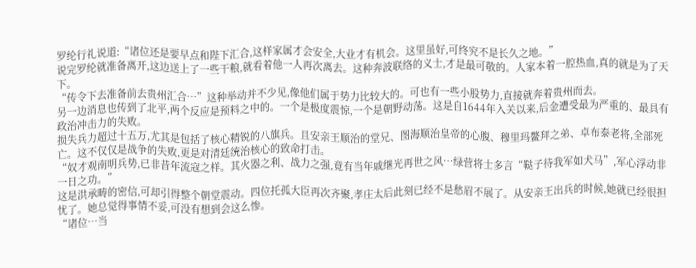罗纶行礼说道:“诸位还是要早点和陛下汇合,这样家属才会安全,大业才有机会。这里虽好,可终究不是长久之地。”
说完罗纶就准备离开,这边送上了一些干粮,就看着他一人再次离去。这种奔波联络的义士,才是最可敬的。人家本着一腔热血,真的就是为了天下。
“传令下去准备前去贵州汇合…”这种举动并不少见,像他们属于势力比较大的。可也有一些小股势力,直接就奔着贵州而去。
另一边消息也传到了北平,两个反应是预料之中的。一个是极度震惊,一个是朝野动荡。这是自1644年入关以来,后金遭受最为严重的、最具有政治冲击力的失败。
损失兵力超过十五万,尤其是包括了核心精锐的八旗兵。且安亲王顺治的堂兄、图海顺治皇帝的心腹、穆里玛鳌拜之弟、卓布泰老将,全部死亡。这不仅仅是战争的失败,更是对清廷统治核心的致命打击。
“奴才观南明兵势,已非昔年流寇之样。其火器之利、战力之强,竟有当年戚继光再世之风…绿营将士多言“鞑子待我军如犬马”,军心浮动非一日之功。”
这是洪承畴的密信,可却引得整个朝堂震动。四位托孤大臣再次齐聚,孝庄太后此刻已经不是愁眉不展了。从安亲王出兵的时候,她就已经很担忧了。她总觉得事情不妥,可没有想到会这么惨。
“诸位…当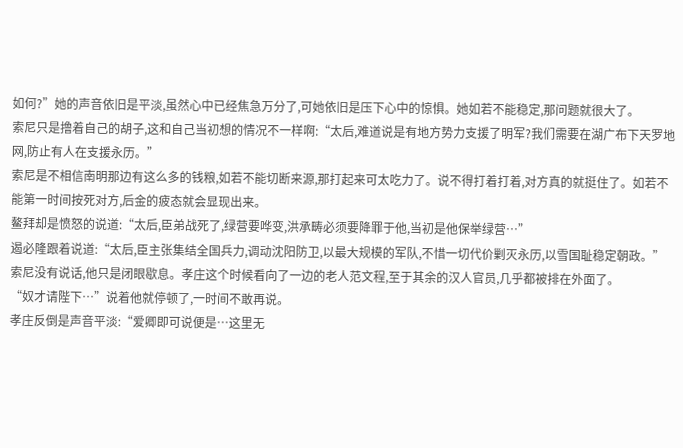如何?”她的声音依旧是平淡,虽然心中已经焦急万分了,可她依旧是压下心中的惊惧。她如若不能稳定,那问题就很大了。
索尼只是撸着自己的胡子,这和自己当初想的情况不一样啊:“太后,难道说是有地方势力支援了明军?我们需要在湖广布下天罗地网,防止有人在支援永历。”
索尼是不相信南明那边有这么多的钱粮,如若不能切断来源,那打起来可太吃力了。说不得打着打着,对方真的就挺住了。如若不能第一时间按死对方,后金的疲态就会显现出来。
鳌拜却是愤怒的说道:“太后,臣弟战死了,绿营要哗变,洪承畴必须要降罪于他,当初是他保举绿营…”
遏必隆跟着说道:“太后,臣主张集结全国兵力,调动沈阳防卫,以最大规模的军队,不惜一切代价剿灭永历,以雪国耻稳定朝政。”
索尼没有说话,他只是闭眼歇息。孝庄这个时候看向了一边的老人范文程,至于其余的汉人官员,几乎都被排在外面了。
“奴才请陛下…”说着他就停顿了,一时间不敢再说。
孝庄反倒是声音平淡:“爱卿即可说便是…这里无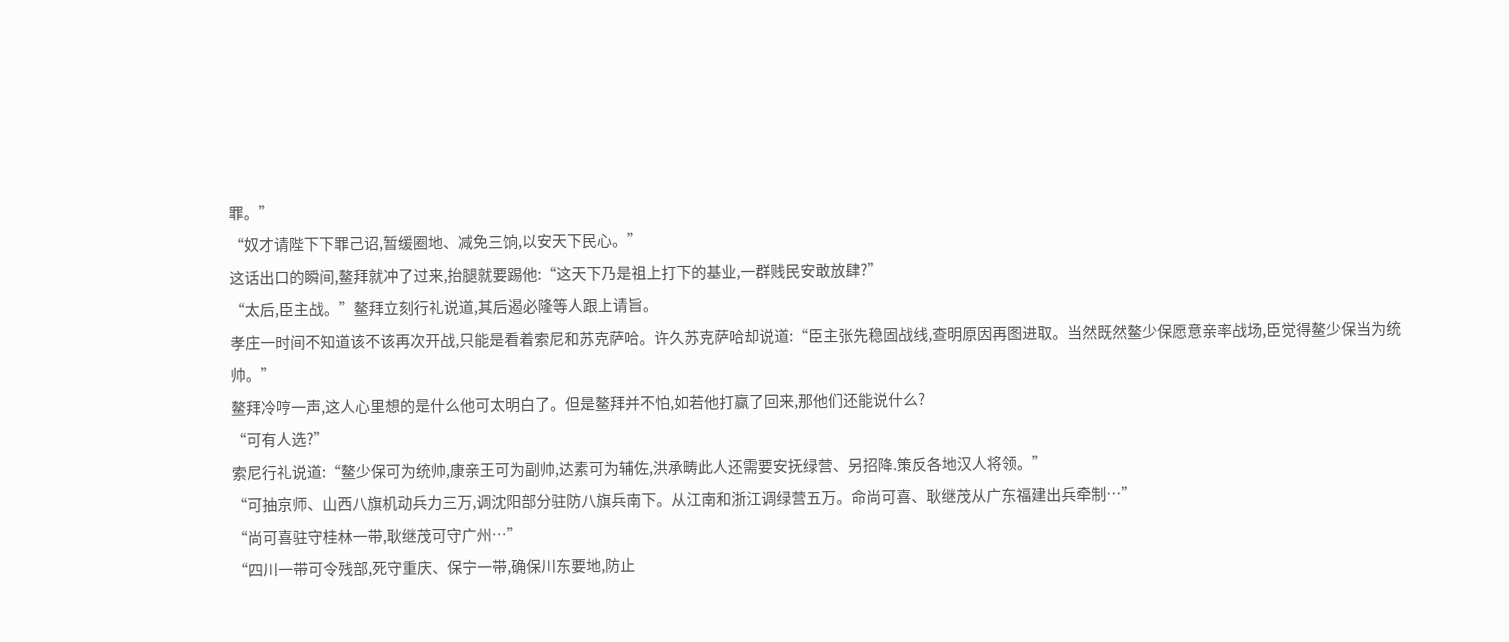罪。”
“奴才请陛下下罪己诏,暂缓圈地、减免三饷,以安天下民心。”
这话出口的瞬间,鳌拜就冲了过来,抬腿就要踢他:“这天下乃是祖上打下的基业,一群贱民安敢放肆?”
“太后,臣主战。”鳌拜立刻行礼说道,其后遏必隆等人跟上请旨。
孝庄一时间不知道该不该再次开战,只能是看着索尼和苏克萨哈。许久苏克萨哈却说道:“臣主张先稳固战线,查明原因再图进取。当然既然鳌少保愿意亲率战场,臣觉得鳌少保当为统帅。”
鳌拜冷哼一声,这人心里想的是什么他可太明白了。但是鳌拜并不怕,如若他打赢了回来,那他们还能说什么?
“可有人选?”
索尼行礼说道:“鳌少保可为统帅,康亲王可为副帅,达素可为辅佐,洪承畴此人还需要安抚绿营、另招降.策反各地汉人将领。”
“可抽京师、山西八旗机动兵力三万,调沈阳部分驻防八旗兵南下。从江南和浙江调绿营五万。命尚可喜、耿继茂从广东福建出兵牵制…”
“尚可喜驻守桂林一带,耿继茂可守广州…”
“四川一带可令残部,死守重庆、保宁一带,确保川东要地,防止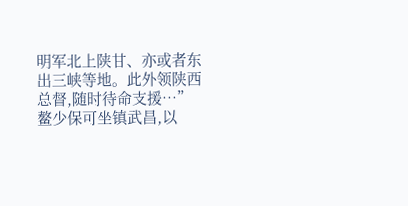明军北上陕甘、亦或者东出三峡等地。此外领陕西总督,随时待命支援…”
鳌少保可坐镇武昌,以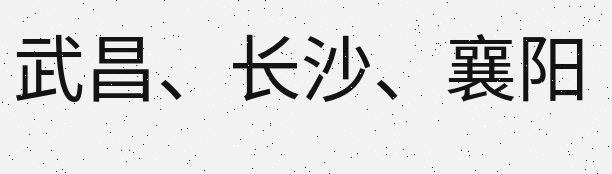武昌、长沙、襄阳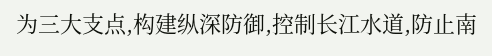为三大支点,构建纵深防御,控制长江水道,防止南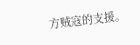方贼寇的支援。